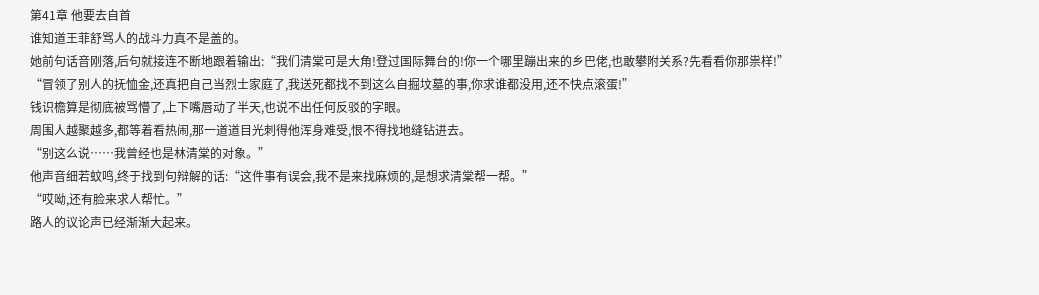第41章 他要去自首
谁知道王菲舒骂人的战斗力真不是盖的。
她前句话音刚落,后句就接连不断地跟着输出:“我们清棠可是大角!登过国际舞台的!你一个哪里蹦出来的乡巴佬,也敢攀附关系?先看看你那祟样!”
“冒领了别人的抚恤金,还真把自己当烈士家庭了,我送死都找不到这么自掘坟墓的事,你求谁都没用,还不快点滚蛋!”
钱识檐算是彻底被骂懵了,上下嘴唇动了半天,也说不出任何反驳的字眼。
周围人越聚越多,都等着看热闹,那一道道目光刺得他浑身难受,恨不得找地缝钻进去。
“别这么说……我曾经也是林清棠的对象。”
他声音细若蚊鸣,终于找到句辩解的话:“这件事有误会,我不是来找麻烦的,是想求清棠帮一帮。”
“哎呦,还有脸来求人帮忙。”
路人的议论声已经渐渐大起来。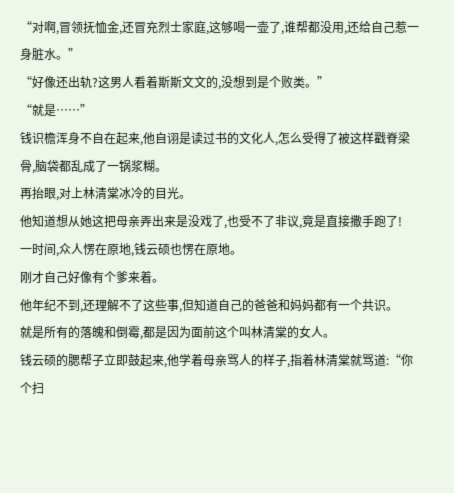“对啊,冒领抚恤金,还冒充烈士家庭,这够喝一壶了,谁帮都没用,还给自己惹一身脏水。”
“好像还出轨?这男人看着斯斯文文的,没想到是个败类。”
“就是……”
钱识檐浑身不自在起来,他自诩是读过书的文化人,怎么受得了被这样戳脊梁骨,脑袋都乱成了一锅浆糊。
再抬眼,对上林清棠冰冷的目光。
他知道想从她这把母亲弄出来是没戏了,也受不了非议,竟是直接撒手跑了!
一时间,众人愣在原地,钱云硕也愣在原地。
刚才自己好像有个爹来着。
他年纪不到,还理解不了这些事,但知道自己的爸爸和妈妈都有一个共识。
就是所有的落魄和倒霉,都是因为面前这个叫林清棠的女人。
钱云硕的腮帮子立即鼓起来,他学着母亲骂人的样子,指着林清棠就骂道:“你个扫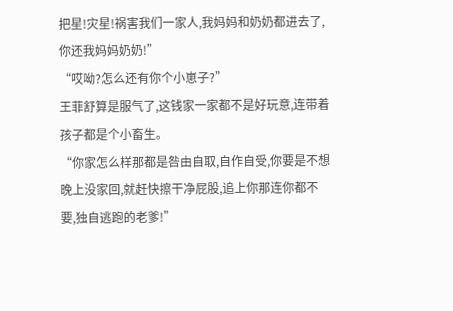把星!灾星!祸害我们一家人,我妈妈和奶奶都进去了,你还我妈妈奶奶!”
“哎呦?怎么还有你个小崽子?”
王菲舒算是服气了,这钱家一家都不是好玩意,连带着孩子都是个小畜生。
“你家怎么样那都是咎由自取,自作自受,你要是不想晚上没家回,就赶快擦干净屁股,追上你那连你都不要,独自逃跑的老爹!”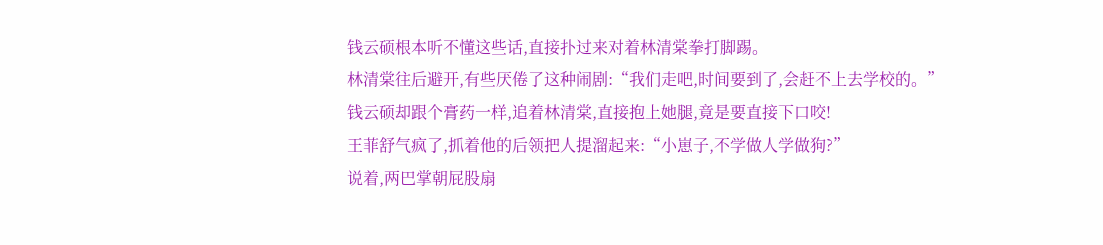钱云硕根本听不懂这些话,直接扑过来对着林清棠拳打脚踢。
林清棠往后避开,有些厌倦了这种闹剧:“我们走吧,时间要到了,会赶不上去学校的。”
钱云硕却跟个膏药一样,追着林清棠,直接抱上她腿,竟是要直接下口咬!
王菲舒气疯了,抓着他的后领把人提溜起来:“小崽子,不学做人学做狗?”
说着,两巴掌朝屁股扇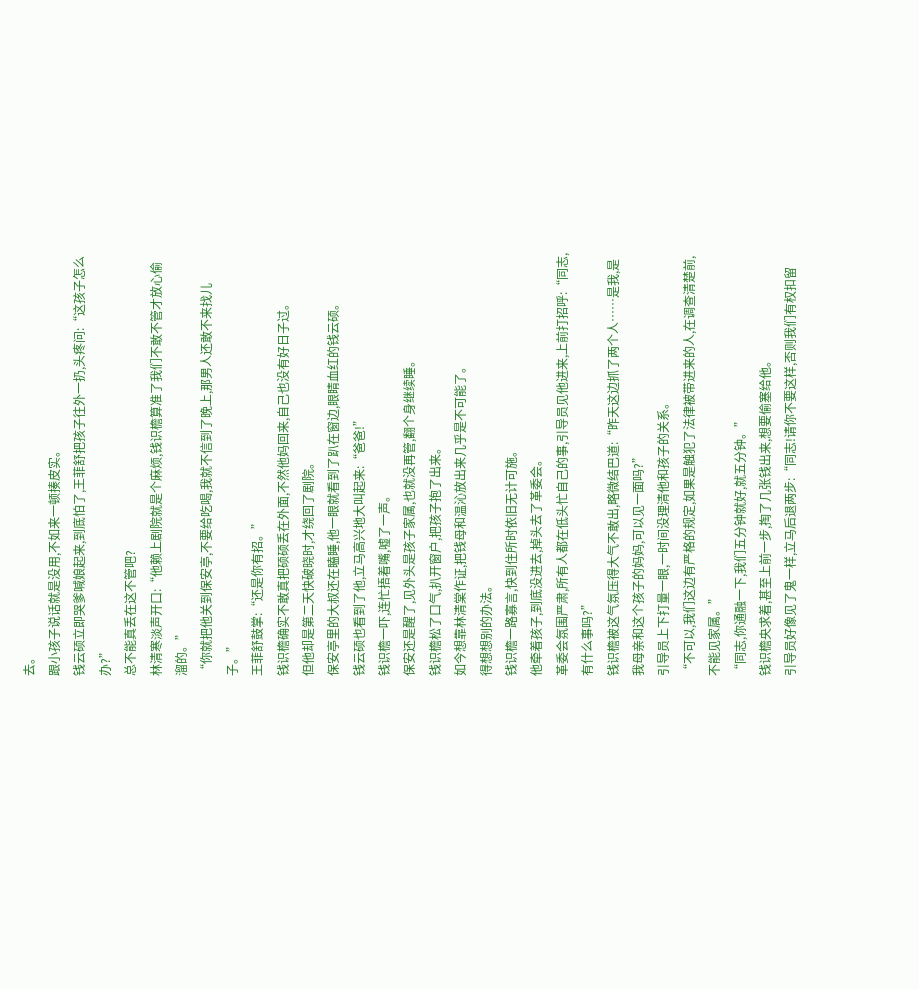去。
跟小孩子说话就是没用,不如来一顿揍皮实。
钱云硕立即哭爹喊娘起来,到底怕了,王菲舒把孩子往外一扔,头疼问:“这孩子怎么办?”
总不能真丢在这不管吧?
林清寒淡声开口:“他赖上剧院就是个麻烦,钱识檐算准了我们不敢不管才放心偷溜的。”
“你就把他关到保安亭,不要给吃喝,我就不信到了晚上,那男人还敢不来找儿子。”
王菲舒鼓掌:“还是你有招。”
钱识檐确实不敢真把硕硕丢在外面,不然他妈回来,自己也没有好日子过。
但他却是第二天快破晓时,才绕回了剧院。
保安亭里的大叔还在瞌睡,他一眼就看到了趴在窗边,眼睛血红的钱云硕。
钱云硕也看到了他,立马高兴地大叫起来:“爸爸!”
钱识檐一吓,连忙捂着嘴,嘘了一声。
保安还是醒了,见外头是孩子家属,也就没再管,翻个身继续睡。
钱识檐松了口气,扒开窗户,把孩子抱了出来。
如今想靠林清棠作证,把钱母和温沁放出来几乎是不可能了。
得想想别的办法。
钱识檐一路寡言,快到住所时依旧无计可施。
他牵着孩子,到底没进去,掉头去了革委会。
革委会氛围严肃,所有人都在低头忙自己的事,引导员见他进来,上前打招呼:“同志,有什么事吗?”
钱识檐被这气氛压得大气不敢出,略微结巴道:“昨天这边抓了两个人……是我,是我母亲和这个孩子的妈妈,可以见一面吗?”
引导员上下打量一眼,一时间没理清他和孩子的关系。
“不可以,我们这边有严格的规定,如果是触犯了法律被带进来的人,在调查清楚前,不能见家属。”
“同志,你通融一下,我们五分钟就好,就五分钟。”
钱识檐央求着,甚至上前一步,掏了几张钱出来,想要偷塞给他。
引导员好像见了鬼一样,立马后退两步:“同志!请你不要这样,否则我们有权扣留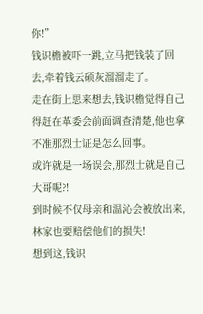你!”
钱识檐被吓一跳,立马把钱装了回去,牵着钱云硕灰溜溜走了。
走在街上思来想去,钱识檐觉得自己得赶在革委会前面调查清楚,他也拿不准那烈士证是怎么回事。
或许就是一场误会,那烈士就是自己大哥呢?!
到时候不仅母亲和温沁会被放出来,林家也要赔偿他们的损失!
想到这,钱识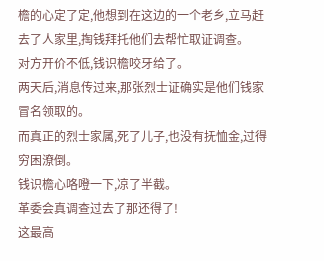檐的心定了定,他想到在这边的一个老乡,立马赶去了人家里,掏钱拜托他们去帮忙取证调查。
对方开价不低,钱识檐咬牙给了。
两天后,消息传过来,那张烈士证确实是他们钱家冒名领取的。
而真正的烈士家属,死了儿子,也没有抚恤金,过得穷困潦倒。
钱识檐心咯噔一下,凉了半截。
革委会真调查过去了那还得了!
这最高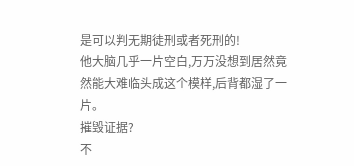是可以判无期徒刑或者死刑的!
他大脑几乎一片空白,万万没想到居然竟然能大难临头成这个模样,后背都湿了一片。
摧毁证据?
不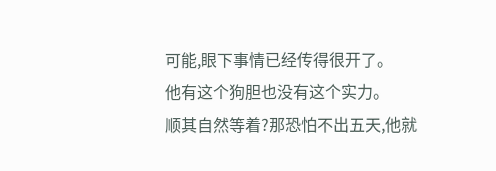可能,眼下事情已经传得很开了。
他有这个狗胆也没有这个实力。
顺其自然等着?那恐怕不出五天,他就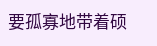要孤寡地带着硕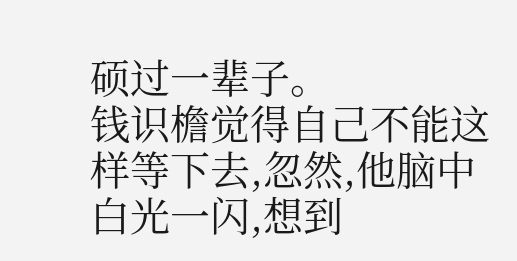硕过一辈子。
钱识檐觉得自己不能这样等下去,忽然,他脑中白光一闪,想到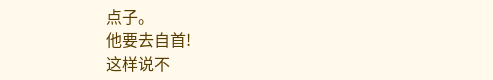点子。
他要去自首!
这样说不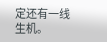定还有一线生机。